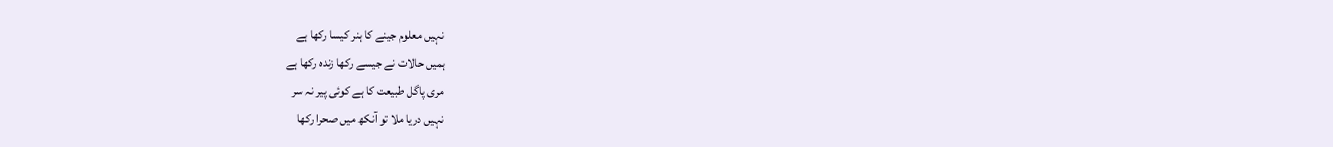نہیں معلوم جینے کا ہنر کیسا رکھا ہے
ہمیں حالات نے جیسے رکھا زندہ رکھا ہے
مری پاگل طبیعت کا ہے کوئی پیر نہ سر
نہیں دریا ملا تو آنکھ میں صحرا رکھا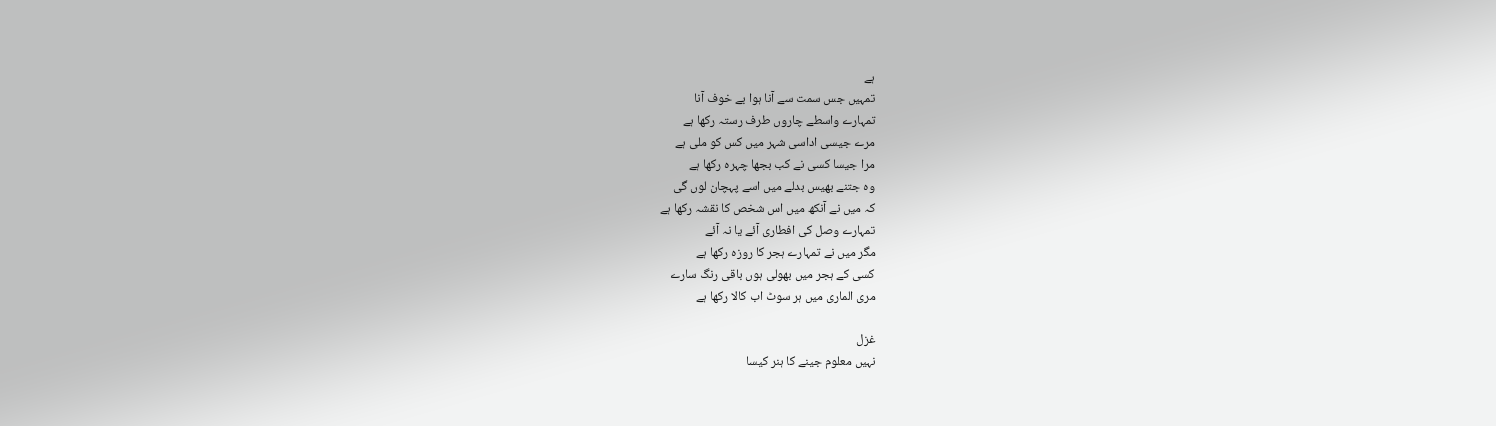ہے
تمہیں جس سمت سے آنا ہوا بے خوف آنا
تمہارے واسطے چاروں طرف رستہ رکھا ہے
مرے جیسی اداسی شہر میں کس کو ملی ہے
مرا جیسا کسی نے کب بجھا چہرہ رکھا ہے
وہ جتنے بھیس بدلے میں اسے پہچان لوں گی
کہ میں نے آنکھ میں اس شخص کا نقشہ رکھا ہے
تمہارے وصل کی افطاری آئے یا نہ آئے
مگر میں نے تمہارے ہجر کا روزہ رکھا ہے
کسی کے ہجر میں بھولی ہوں باقی رنگ سارے
مری الماری میں ہر سوٹ اب کالا رکھا ہے

غزل
نہیں معلوم جینے کا ہنر کیسا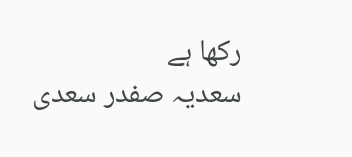رکھا ہے
سعدیہ صفدر سعدی